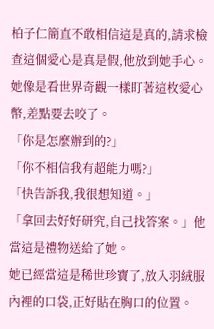柏子仁簡直不敢相信這是真的,請求檢查這個愛心是真是假,他放到她手心。
她像是看世界奇觀一樣盯著這枚愛心幣,差點要去咬了。
「你是怎麼辦到的?」
「你不相信我有超能力嗎?」
「快告訴我,我很想知道。」
「拿回去好好研究,自己找答案。」他當這是禮物送給了她。
她已經當這是稀世珍寶了,放入羽絨服內裡的口袋,正好貼在胸口的位置。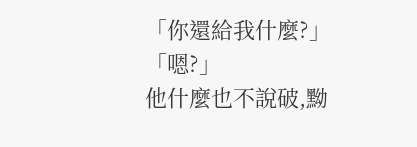「你還給我什麼?」
「嗯?」
他什麼也不說破,黝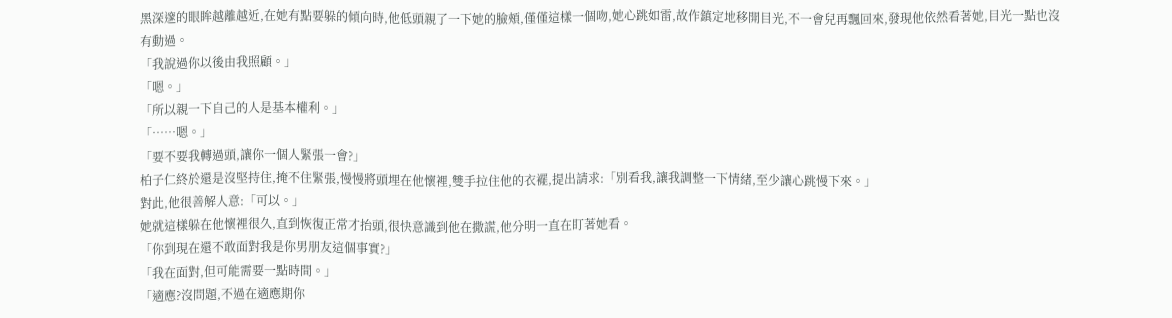黑深邃的眼眸越離越近,在她有點要躲的傾向時,他低頭親了一下她的臉頰,僅僅這樣一個吻,她心跳如雷,故作鎮定地移開目光,不一會兒再飄回來,發現他依然看著她,目光一點也沒有動過。
「我說過你以後由我照顧。」
「嗯。」
「所以親一下自己的人是基本權利。」
「……嗯。」
「要不要我轉過頭,讓你一個人緊張一會?」
柏子仁終於還是沒堅持住,掩不住緊張,慢慢將頭埋在他懷裡,雙手拉住他的衣襬,提出請求:「別看我,讓我調整一下情緒,至少讓心跳慢下來。」
對此,他很善解人意:「可以。」
她就這樣躲在他懷裡很久,直到恢復正常才抬頭,很快意識到他在撒謊,他分明一直在盯著她看。
「你到現在還不敢面對我是你男朋友這個事實?」
「我在面對,但可能需要一點時間。」
「適應?沒問題,不過在適應期你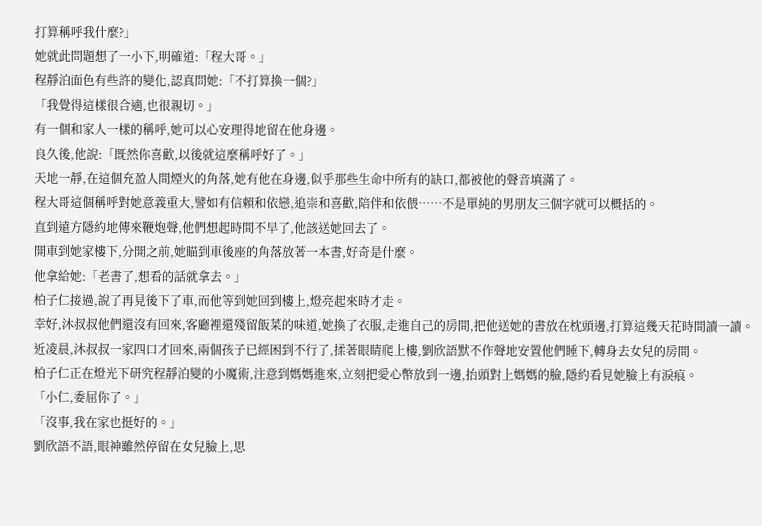打算稱呼我什麼?」
她就此問題想了一小下,明確道:「程大哥。」
程靜泊面色有些許的變化,認真問她:「不打算換一個?」
「我覺得這樣很合適,也很親切。」
有一個和家人一樣的稱呼,她可以心安理得地留在他身邊。
良久後,他說:「既然你喜歡,以後就這麼稱呼好了。」
天地一靜,在這個充盈人間煙火的角落,她有他在身邊,似乎那些生命中所有的缺口,都被他的聲音填滿了。
程大哥這個稱呼對她意義重大,譬如有信賴和依戀,追崇和喜歡,陪伴和依偎……不是單純的男朋友三個字就可以概括的。
直到遠方隱約地傳來鞭炮聲,他們想起時間不早了,他該送她回去了。
開車到她家樓下,分開之前,她瞄到車後座的角落放著一本書,好奇是什麼。
他拿給她:「老書了,想看的話就拿去。」
柏子仁接過,說了再見後下了車,而他等到她回到樓上,燈亮起來時才走。
幸好,沐叔叔他們還沒有回來,客廳裡還殘留飯菜的味道,她換了衣服,走進自己的房間,把他送她的書放在枕頭邊,打算這幾天花時間讀一讀。
近凌晨,沐叔叔一家四口才回來,兩個孩子已經困到不行了,揉著眼睛爬上樓,劉欣語默不作聲地安置他們睡下,轉身去女兒的房間。
柏子仁正在燈光下研究程靜泊變的小魔術,注意到媽媽進來,立刻把愛心幣放到一邊,抬頭對上媽媽的臉,隱約看見她臉上有淚痕。
「小仁,委屈你了。」
「沒事,我在家也挺好的。」
劉欣語不語,眼神雖然停留在女兒臉上,思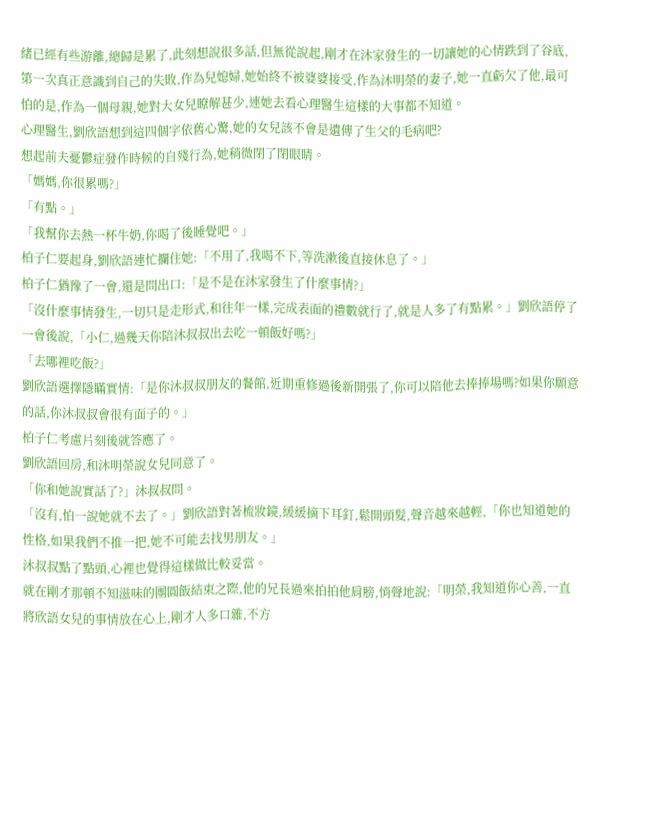緒已經有些游離,總歸是累了,此刻想說很多話,但無從說起,剛才在沐家發生的一切讓她的心情跌到了谷底,第一次真正意識到自己的失敗,作為兒媳婦,她始終不被婆婆接受,作為沐明榮的妻子,她一直虧欠了他,最可怕的是,作為一個母親,她對大女兒瞭解甚少,連她去看心理醫生這樣的大事都不知道。
心理醫生,劉欣語想到這四個字依舊心驚,她的女兒該不會是遺傳了生父的毛病吧?
想起前夫憂鬱症發作時候的自殘行為,她稍微閉了閉眼睛。
「媽媽,你很累嗎?」
「有點。」
「我幫你去熱一杯牛奶,你喝了後睡覺吧。」
柏子仁要起身,劉欣語連忙攔住她:「不用了,我喝不下,等洗漱後直接休息了。」
柏子仁猶豫了一會,還是問出口:「是不是在沐家發生了什麼事情?」
「沒什麼事情發生,一切只是走形式,和往年一樣,完成表面的禮數就行了,就是人多了有點累。」劉欣語停了一會後說,「小仁,過幾天你陪沐叔叔出去吃一頓飯好嗎?」
「去哪裡吃飯?」
劉欣語選擇隱瞞實情:「是你沐叔叔朋友的餐館,近期重修過後新開張了,你可以陪他去捧捧場嗎?如果你願意的話,你沐叔叔會很有面子的。」
柏子仁考慮片刻後就答應了。
劉欣語回房,和沐明榮說女兒同意了。
「你和她說實話了?」沐叔叔問。
「沒有,怕一說她就不去了。」劉欣語對著梳妝鏡,緩緩摘下耳釘,鬆開頭髮,聲音越來越輕,「你也知道她的性格,如果我們不推一把,她不可能去找男朋友。」
沐叔叔點了點頭,心裡也覺得這樣做比較妥當。
就在剛才那頓不知滋味的團圓飯結束之際,他的兄長過來拍拍他肩膀,悄聲地說:「明榮,我知道你心善,一直將欣語女兒的事情放在心上,剛才人多口雜,不方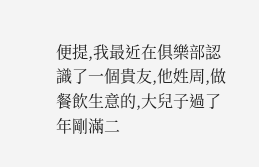便提,我最近在俱樂部認識了一個貴友,他姓周,做餐飲生意的,大兒子過了年剛滿二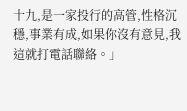十九,是一家投行的高管,性格沉穩,事業有成,如果你沒有意見,我這就打電話聯絡。」